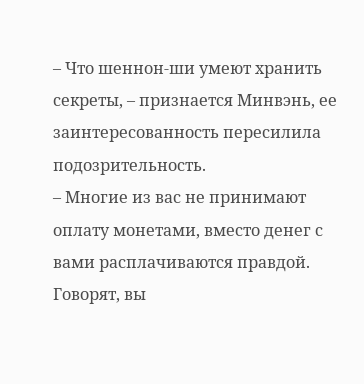– Что шеннон-ши умеют хранить секреты, – признается Минвэнь, ее заинтересованность пересилила подозрительность.
– Многие из вас не принимают оплату монетами, вместо денег с вами расплачиваются правдой. Говорят, вы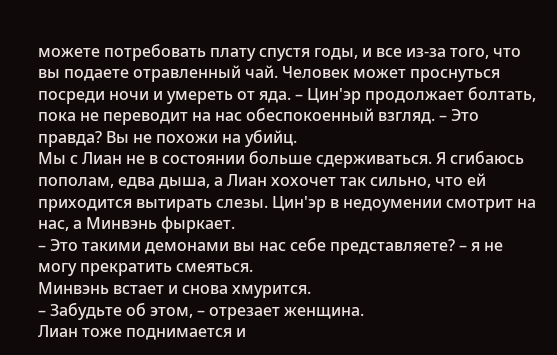можете потребовать плату спустя годы, и все из-за того, что вы подаете отравленный чай. Человек может проснуться посреди ночи и умереть от яда. – Цин'эр продолжает болтать, пока не переводит на нас обеспокоенный взгляд. – Это правда? Вы не похожи на убийц.
Мы с Лиан не в состоянии больше сдерживаться. Я сгибаюсь пополам, едва дыша, а Лиан хохочет так сильно, что ей приходится вытирать слезы. Цин'эр в недоумении смотрит на нас, а Минвэнь фыркает.
– Это такими демонами вы нас себе представляете? – я не могу прекратить смеяться.
Минвэнь встает и снова хмурится.
– Забудьте об этом, – отрезает женщина.
Лиан тоже поднимается и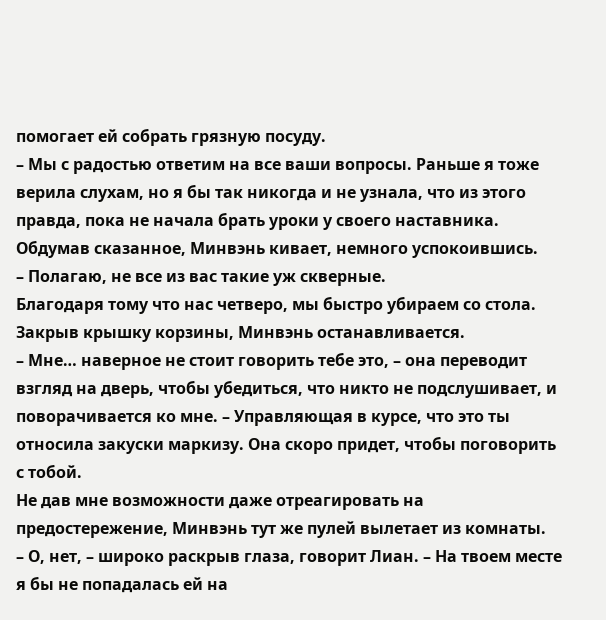помогает ей собрать грязную посуду.
– Мы с радостью ответим на все ваши вопросы. Раньше я тоже верила слухам, но я бы так никогда и не узнала, что из этого правда, пока не начала брать уроки у своего наставника.
Обдумав сказанное, Минвэнь кивает, немного успокоившись.
– Полагаю, не все из вас такие уж скверные.
Благодаря тому что нас четверо, мы быстро убираем со стола. Закрыв крышку корзины, Минвэнь останавливается.
– Мне… наверное не стоит говорить тебе это, – она переводит взгляд на дверь, чтобы убедиться, что никто не подслушивает, и поворачивается ко мне. – Управляющая в курсе, что это ты относила закуски маркизу. Она скоро придет, чтобы поговорить с тобой.
Не дав мне возможности даже отреагировать на предостережение, Минвэнь тут же пулей вылетает из комнаты.
– О, нет, – широко раскрыв глаза, говорит Лиан. – На твоем месте я бы не попадалась ей на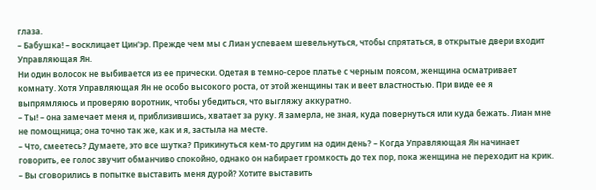глаза.
– Бабушка! – восклицает Цин'эр. Прежде чем мы с Лиан успеваем шевельнуться, чтобы спрятаться, в открытые двери входит Управляющая Ян.
Ни один волосок не выбивается из ее прически. Одетая в темно-серое платье с черным поясом, женщина осматривает комнату. Хотя Управляющая Ян не особо высокого роста, от этой женщины так и веет властностью. При виде ее я выпрямляюсь и проверяю воротник, чтобы убедиться, что выгляжу аккуратно.
– Ты! – она замечает меня и, приблизившись, хватает за руку. Я замерла, не зная, куда повернуться или куда бежать. Лиан мне не помощница; она точно так же, как и я, застыла на месте.
– Что, смеетесь? Думаете, это все шутка? Прикинуться кем-то другим на один день? – Когда Управляющая Ян начинает говорить, ее голос звучит обманчиво спокойно, однако он набирает громкость до тех пор, пока женщина не переходит на крик. – Вы сговорились в попытке выставить меня дурой? Хотите выставить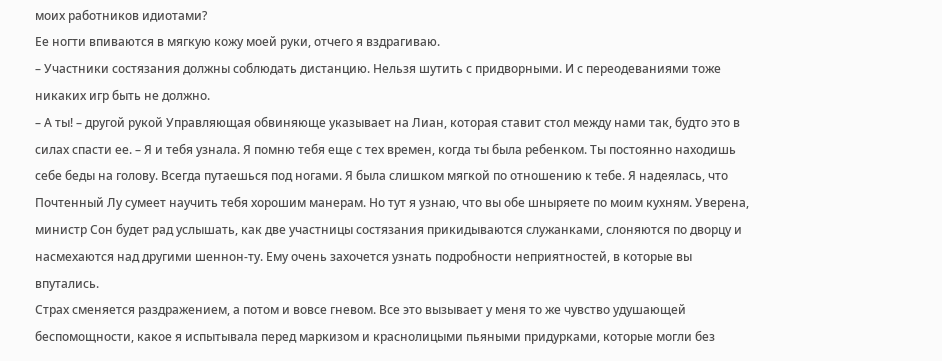моих работников идиотами?
Ее ногти впиваются в мягкую кожу моей руки, отчего я вздрагиваю.
– Участники состязания должны соблюдать дистанцию. Нельзя шутить с придворными. И с переодеваниями тоже никаких игр быть не должно.
– А ты! – другой рукой Управляющая обвиняюще указывает на Лиан, которая ставит стол между нами так, будто это в силах спасти ее. – Я и тебя узнала. Я помню тебя еще с тех времен, когда ты была ребенком. Ты постоянно находишь себе беды на голову. Всегда путаешься под ногами. Я была слишком мягкой по отношению к тебе. Я надеялась, что Почтенный Лу сумеет научить тебя хорошим манерам. Но тут я узнаю, что вы обе шныряете по моим кухням. Уверена, министр Сон будет рад услышать, как две участницы состязания прикидываются служанками, слоняются по дворцу и насмехаются над другими шеннон-ту. Ему очень захочется узнать подробности неприятностей, в которые вы впутались.
Страх сменяется раздражением, а потом и вовсе гневом. Все это вызывает у меня то же чувство удушающей беспомощности, какое я испытывала перед маркизом и краснолицыми пьяными придурками, которые могли без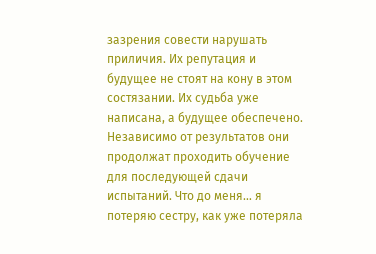зазрения совести нарушать приличия. Их репутация и будущее не стоят на кону в этом состязании. Их судьба уже написана, а будущее обеспечено. Независимо от результатов они продолжат проходить обучение для последующей сдачи испытаний. Что до меня… я потеряю сестру, как уже потеряла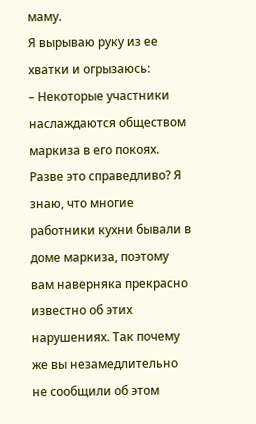маму.
Я вырываю руку из ее хватки и огрызаюсь:
– Некоторые участники наслаждаются обществом маркиза в его покоях. Разве это справедливо? Я знаю, что многие работники кухни бывали в доме маркиза, поэтому вам наверняка прекрасно известно об этих нарушениях. Так почему же вы незамедлительно не сообщили об этом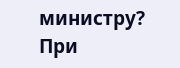министру?
При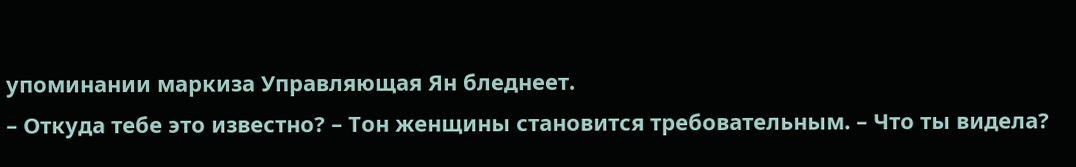упоминании маркиза Управляющая Ян бледнеет.
– Откуда тебе это известно? – Тон женщины становится требовательным. – Что ты видела?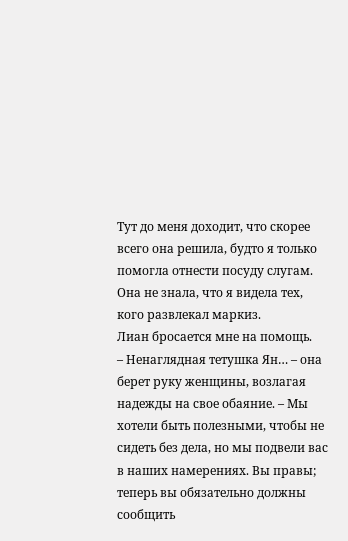Тут до меня доходит, что скорее всего она решила, будто я только помогла отнести посуду слугам. Она не знала, что я видела тех, кого развлекал маркиз.
Лиан бросается мне на помощь.
– Ненаглядная тетушка Ян… – она берет руку женщины, возлагая надежды на свое обаяние. – Мы хотели быть полезными, чтобы не сидеть без дела, но мы подвели вас в наших намерениях. Вы правы; теперь вы обязательно должны сообщить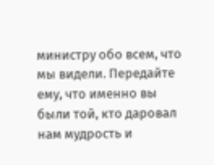министру обо всем, что мы видели. Передайте ему, что именно вы были той, кто даровал нам мудрость и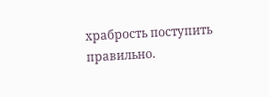храбрость поступить правильно.